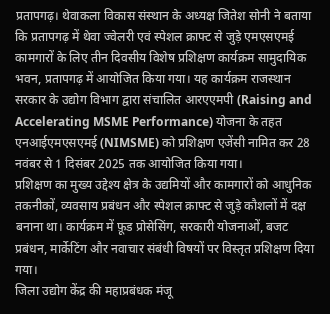प्रतापगढ़। थेवाकला विकास संस्थान के अध्यक्ष जितेश सोनी ने बताया कि प्रतापगढ़ में थेवा ज्वेलरी एवं स्पेशल क्राफ्ट से जुड़े एमएसएमई कामगारों के लिए तीन दिवसीय विशेष प्रशिक्षण कार्यक्रम सामुदायिक भवन, प्रतापगढ़ में आयोजित किया गया। यह कार्यक्रम राजस्थान सरकार के उद्योग विभाग द्वारा संचालित आरएएमपी (Raising and Accelerating MSME Performance) योजना के तहत एनआईएमएसएमई (NIMSME) को प्रशिक्षण एजेंसी नामित कर 28 नवंबर से 1 दिसंबर 2025 तक आयोजित किया गया।
प्रशिक्षण का मुख्य उद्देश्य क्षेत्र के उद्यमियों और कामगारों को आधुनिक तकनीकों, व्यवसाय प्रबंधन और स्पेशल क्राफ्ट से जुड़े कौशलों में दक्ष बनाना था। कार्यक्रम में फ़ूड प्रोसेसिंग, सरकारी योजनाओं, बजट प्रबंधन, मार्केटिंग और नवाचार संबंधी विषयों पर विस्तृत प्रशिक्षण दिया गया।
जिला उद्योग केंद्र की महाप्रबंधक मंजू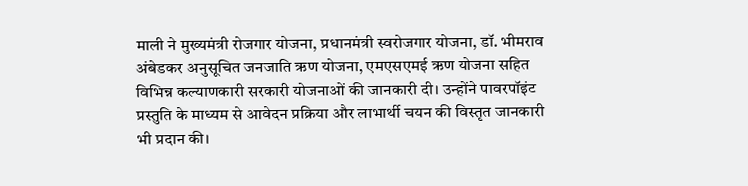माली ने मुख्यमंत्री रोजगार योजना, प्रधानमंत्री स्वरोजगार योजना, डॉ. भीमराव अंबेडकर अनुसूचित जनजाति ऋण योजना, एमएसएमई ऋण योजना सहित विभिन्न कल्याणकारी सरकारी योजनाओं की जानकारी दी। उन्होंने पावरपॉइंट प्रस्तुति के माध्यम से आवेदन प्रक्रिया और लाभार्थी चयन की विस्तृत जानकारी भी प्रदान की।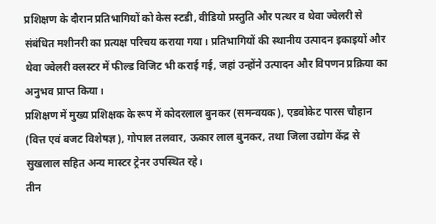प्रशिक्षण के दौरान प्रतिभागियों को केस स्टडी, वीडियो प्रस्तुति और पत्थर व थेवा ज्वेलरी से संबंधित मशीनरी का प्रत्यक्ष परिचय कराया गया। प्रतिभागियों की स्थानीय उत्पादन इकाइयों और थेवा ज्वेलरी क्लस्टर में फील्ड विजिट भी कराई गई, जहां उन्होंने उत्पादन और विपणन प्रक्रिया का अनुभव प्राप्त किया।
प्रशिक्षण में मुख्य प्रशिक्षक के रूप में कोदरलाल बुनकर (समन्वयक), एडवोकेट पारस चौहान (वित्त एवं बजट विशेषज्ञ), गोपाल तलवार, ऊकार लाल बुनकर, तथा जिला उद्योग केंद्र से सुखलाल सहित अन्य मास्टर ट्रेनर उपस्थित रहे।
तीन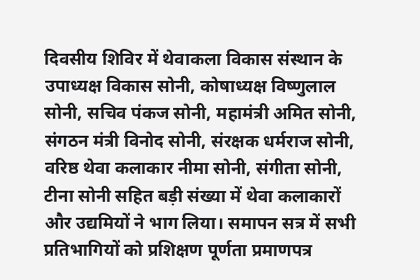दिवसीय शिविर में थेवाकला विकास संस्थान के उपाध्यक्ष विकास सोनी, कोषाध्यक्ष विष्णुलाल सोनी, सचिव पंकज सोनी, महामंत्री अमित सोनी, संगठन मंत्री विनोद सोनी, संरक्षक धर्मराज सोनी, वरिष्ठ थेवा कलाकार नीमा सोनी, संगीता सोनी, टीना सोनी सहित बड़ी संख्या में थेवा कलाकारों और उद्यमियों ने भाग लिया। समापन सत्र में सभी प्रतिभागियों को प्रशिक्षण पूर्णता प्रमाणपत्र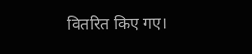वितरित किए गए।